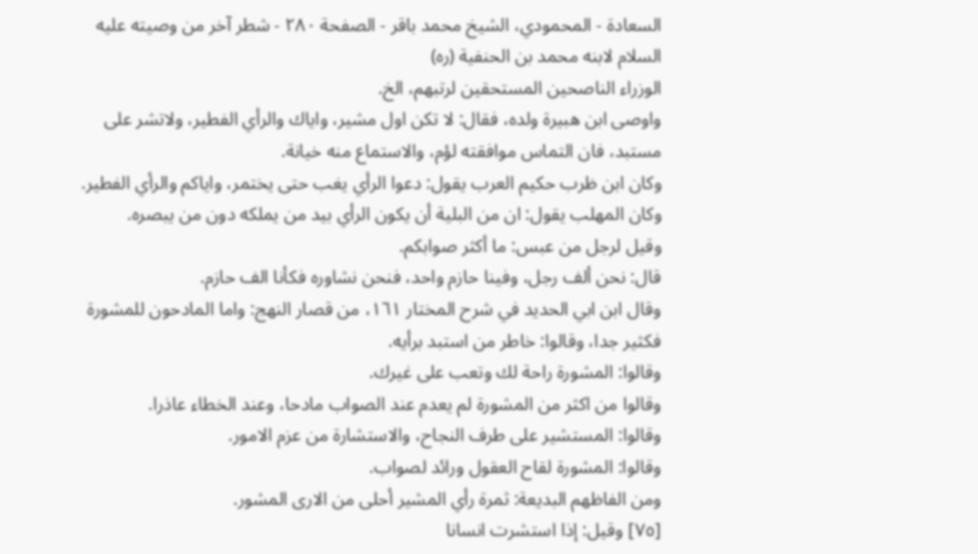السعادة - المحمودي، الشيخ محمد باقر - الصفحة ٢٨٠ - شطر آخر من وصيته عليه السلام لابنه محمد بن الحنفية (ره)
الوزراء الناصحين المستحقين لرتبهم، الخ.
واوصى ابن هبيرة ولده، فقال: لا تكن اول مشير، واياك والرأي الفطير، ولاتشر على مستبد، فان التماس موافقته لؤم، والاستماع منه خيانة.
وكان ابن ظرب حكيم العرب يقول: دعوا الرأي يغب حتى يختمر، واياكم والرأي الفطير.
وكان المهلب يقول: ان من البلية أن يكون الرأي بيد من يملكه دون من يبصره.
وقيل لرجل من عبس: ما أكثر صوابكم.
قال: نحن ألف رجل، وفينا حازم واحد، فنحن نشاوره فكأنا الف حازم.
وقال ابن ابي الحديد في شرح المختار ١٦١، من قصار النهج: واما المادحون للمشورة فكثير جدا، وقالوا: خاطر من استبد برأيه.
وقالوا: المشورة راحة لك وتعب على غيرك.
وقالوا من اكثر من المشورة لم يعدم عند الصواب مادحا، وعند الخطاء عاذرا.
وقالوا: المستشير على طرف النجاح، والاستشارة من عزم الامور.
وقالوا: المشورة لقاح العقول ورائد لصواب.
ومن الفاظهم البديعة: ثمرة رأي المشير أحلى من الارى المشور.
[٧٥] وقيل: إذا استشرت انسانا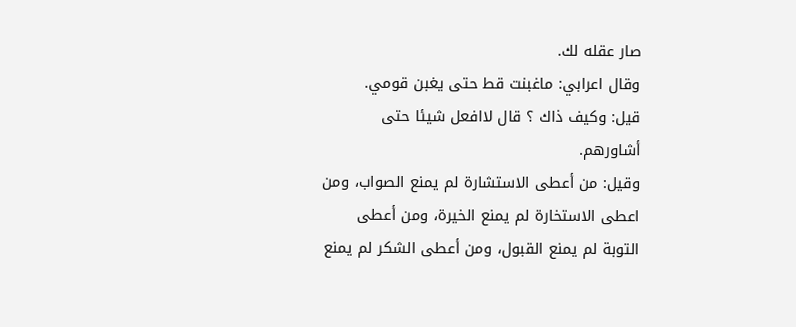صار عقله لك.
وقال اعرابي: ماغبنت قط حتى يغبن قومي.
قيل: وكيف ذاك ؟ قال لاافعل شيئا حتى أشاورهم.
وقيل: من أعطى الاستشارة لم يمنع الصواب، ومن اعطى الاستخارة لم يمنع الخيرة، ومن أعطى التوبة لم يمنع القبول، ومن أعطى الشكر لم يمنع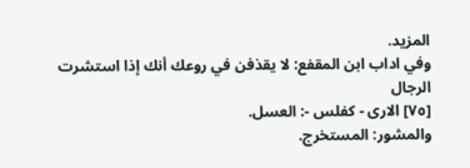المزيد.
وفي اداب ابن المقفع: لا يقذفن في روعك أنك إذا استشرت الرجال
[٧٥] الارى - كفلس -: العسل.
والمشور: المستخرج.